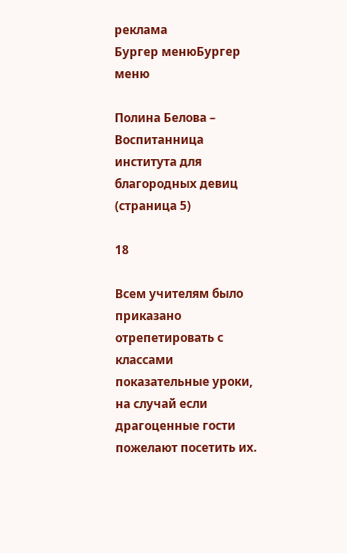реклама
Бургер менюБургер меню

Полина Белова – Воспитанница института для благородных девиц (страница 5)

18

Всем учителям было приказано отрепетировать с классами показательные уроки, на случай если драгоценные гости пожелают посетить их.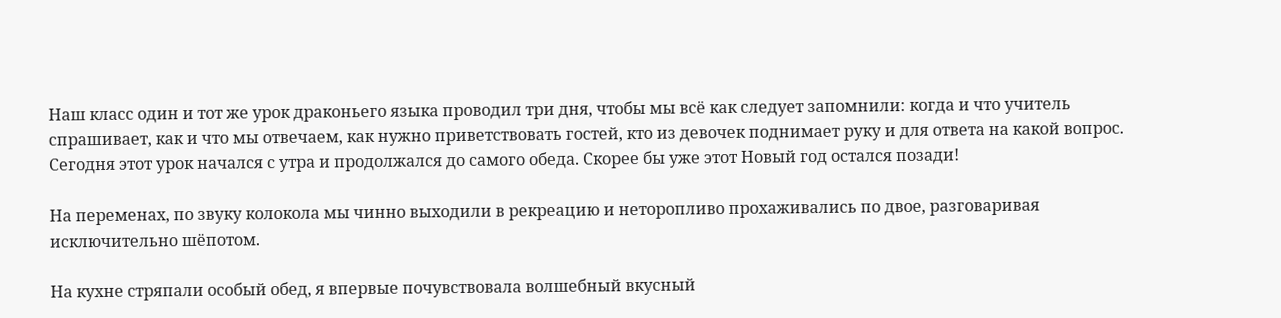Наш класс один и тот же урок драконьего языка проводил три дня, чтобы мы всё как следует запомнили: когда и что учитель спрашивает, как и что мы отвечаем, как нужно приветствовать гостей, кто из девочек поднимает руку и для ответа на какой вопрос. Сегодня этот урок начался с утра и продолжался до самого обеда. Скорее бы уже этот Новый год остался позади!

На переменах, по звуку колокола мы чинно выходили в рекреацию и неторопливо прохаживались по двое, разговаривая исключительно шёпотом.

На кухне стряпали особый обед, я впервые почувствовала волшебный вкусный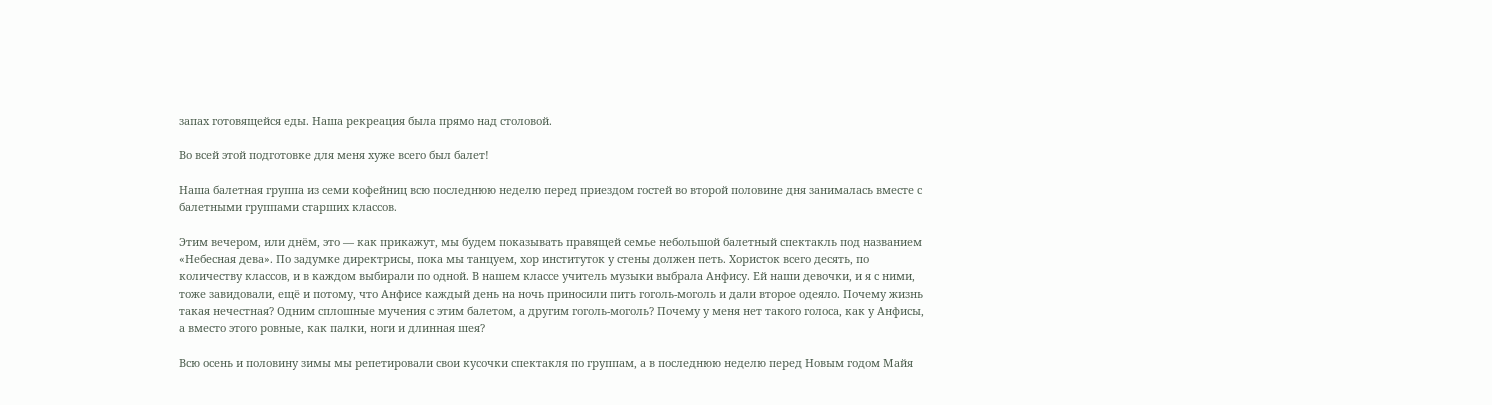запах готовящейся еды. Наша рекреация была прямо над столовой.

Во всей этой подготовке для меня хуже всего был балет!

Наша балетная группа из семи кофейниц всю последнюю неделю перед приездом гостей во второй половине дня занималась вместе с балетными группами старших классов.

Этим вечером, или днём, это — как прикажут, мы будем показывать правящей семье небольшой балетный спектакль под названием «Небесная дева». По задумке директрисы, пока мы танцуем, хор институток у стены должен петь. Хористок всего десять, по количеству классов, и в каждом выбирали по одной. В нашем классе учитель музыки выбрала Анфису. Ей наши девочки, и я с ними, тоже завидовали, ещё и потому, что Анфисе каждый день на ночь приносили пить гоголь-моголь и дали второе одеяло. Почему жизнь такая нечестная? Одним сплошные мучения с этим балетом, а другим гоголь-моголь? Почему у меня нет такого голоса, как у Анфисы, а вместо этого ровные, как палки, ноги и длинная шея?

Всю осень и половину зимы мы репетировали свои кусочки спектакля по группам, а в последнюю неделю перед Новым годом Майя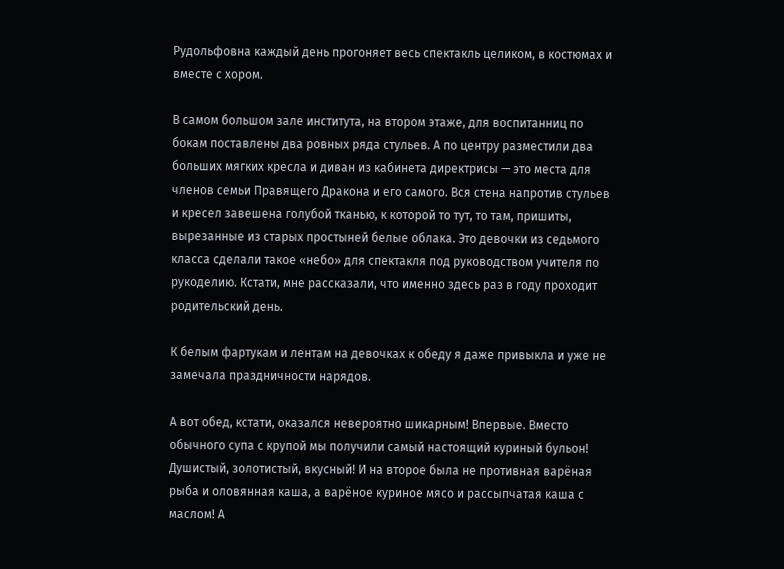Рудольфовна каждый день прогоняет весь спектакль целиком, в костюмах и вместе с хором.

В самом большом зале института, на втором этаже, для воспитанниц по бокам поставлены два ровных ряда стульев. А по центру разместили два больших мягких кресла и диван из кабинета директрисы — это места для членов семьи Правящего Дракона и его самого. Вся стена напротив стульев и кресел завешена голубой тканью, к которой то тут, то там, пришиты, вырезанные из старых простыней белые облака. Это девочки из седьмого класса сделали такое «небо» для спектакля под руководством учителя по рукоделию. Кстати, мне рассказали, что именно здесь раз в году проходит родительский день.

К белым фартукам и лентам на девочках к обеду я даже привыкла и уже не замечала праздничности нарядов.

А вот обед, кстати, оказался невероятно шикарным! Впервые. Вместо обычного супа с крупой мы получили самый настоящий куриный бульон! Душистый, золотистый, вкусный! И на второе была не противная варёная рыба и оловянная каша, а варёное куриное мясо и рассыпчатая каша с маслом! А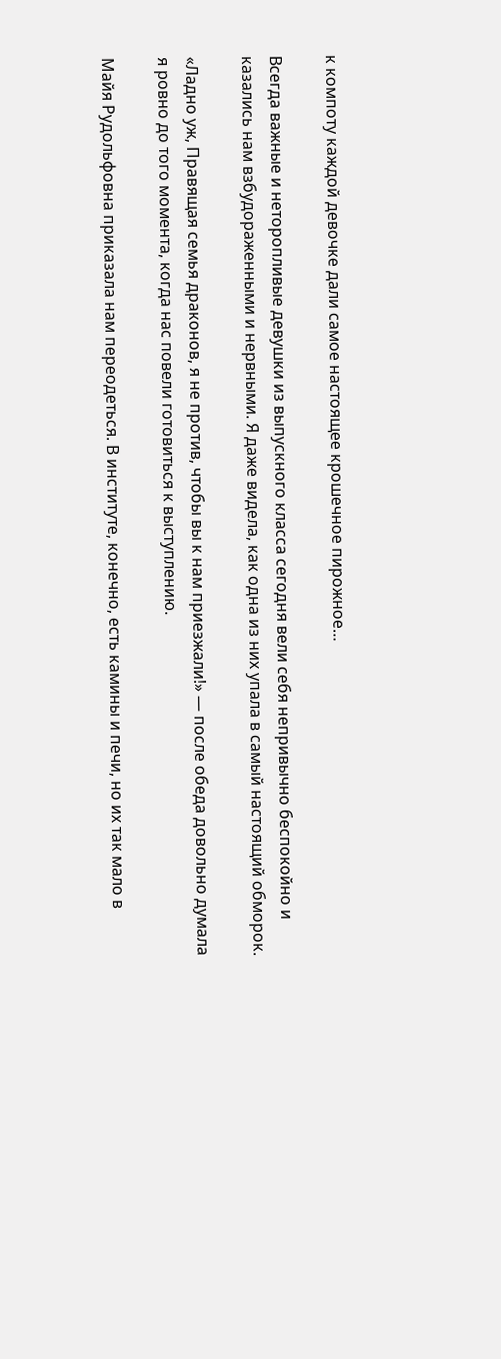к компоту каждой девочке дали самое настоящее крошечное пирожное…

Всегда важные и неторопливые девушки из выпускного класса сегодня вели себя непривычно беспокойно и казались нам взбудораженными и нервными. Я даже видела, как одна из них упала в самый настоящий обморок.

«Ладно уж, Правящая семья драконов, я не против, чтобы вы к нам приезжали!» — после обеда довольно думала я ровно до того момента, когда нас повели готовиться к выступлению.

Майя Рудольфовна приказала нам переодеться. В институте, конечно, есть камины и печи, но их так мало в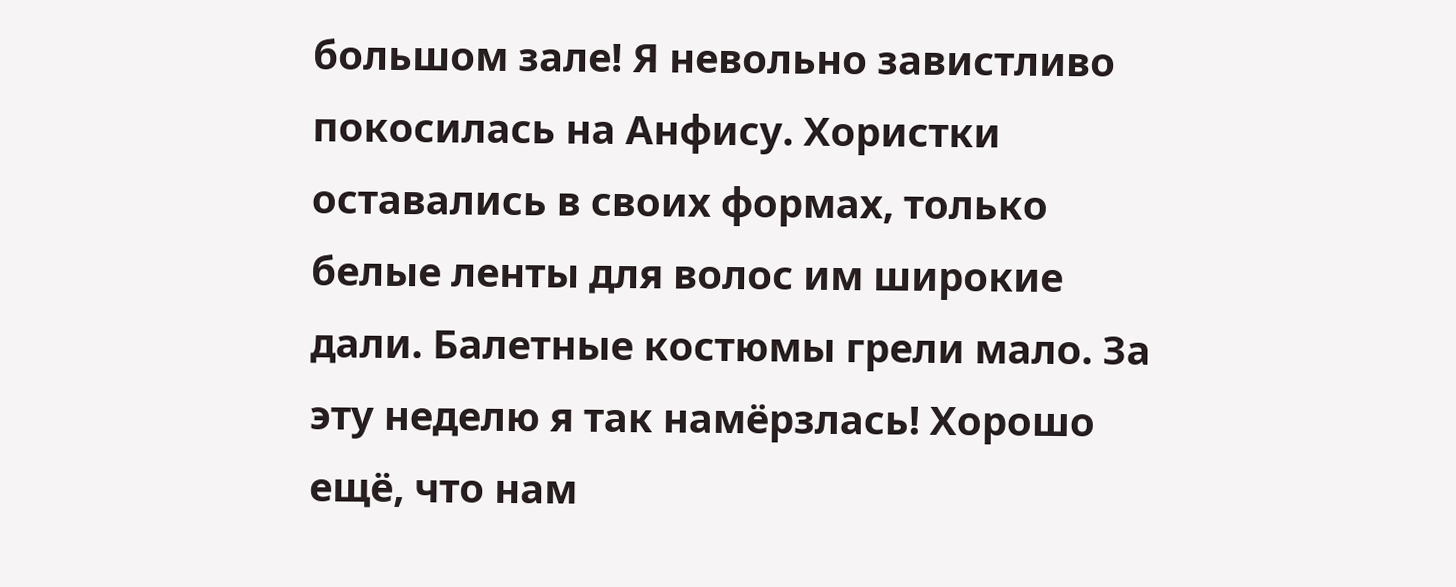большом зале! Я невольно завистливо покосилась на Анфису. Хористки оставались в своих формах, только белые ленты для волос им широкие дали. Балетные костюмы грели мало. За эту неделю я так намёрзлась! Хорошо ещё, что нам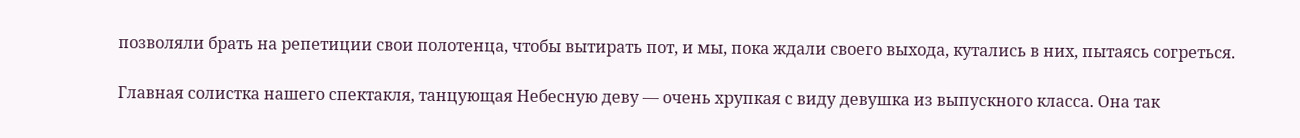позволяли брать на репетиции свои полотенца, чтобы вытирать пот, и мы, пока ждали своего выхода, кутались в них, пытаясь согреться.

Главная солистка нашего спектакля, танцующая Небесную деву — очень хрупкая с виду девушка из выпускного класса. Она так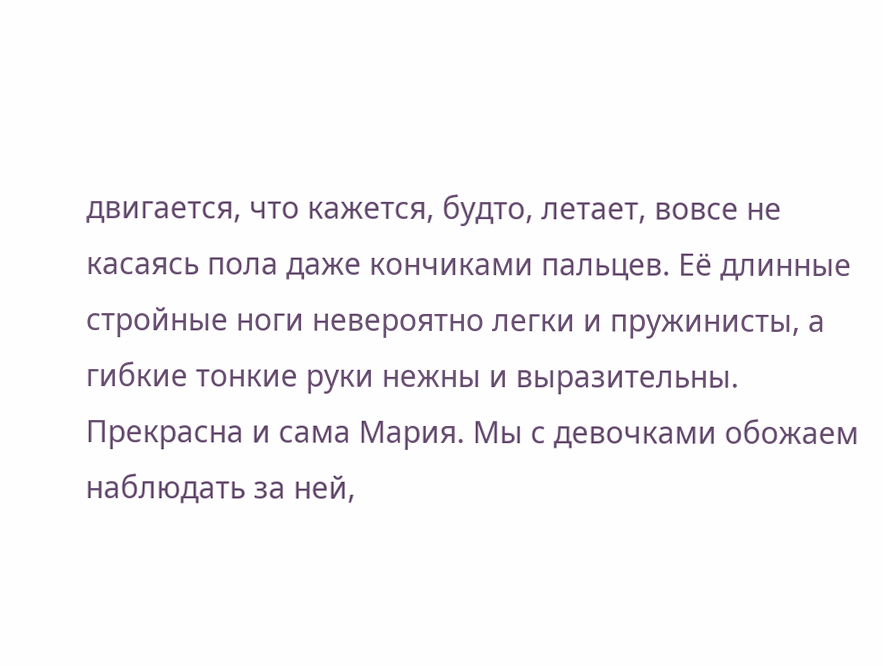двигается, что кажется, будто, летает, вовсе не касаясь пола даже кончиками пальцев. Её длинные стройные ноги невероятно легки и пружинисты, а гибкие тонкие руки нежны и выразительны. Прекрасна и сама Мария. Мы с девочками обожаем наблюдать за ней,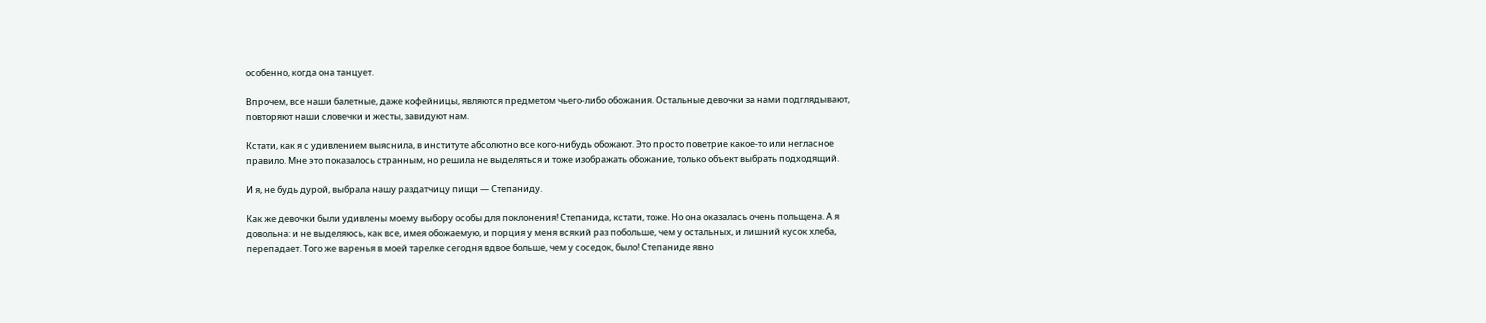особенно, когда она танцует.

Впрочем, все наши балетные, даже кофейницы, являются предметом чьего-либо обожания. Остальные девочки за нами подглядывают, повторяют наши словечки и жесты, завидуют нам.

Кстати, как я с удивлением выяснила, в институте абсолютно все кого-нибудь обожают. Это просто поветрие какое-то или негласное правило. Мне это показалось странным, но решила не выделяться и тоже изображать обожание, только объект выбрать подходящий.

И я, не будь дурой, выбрала нашу раздатчицу пищи — Степаниду.

Как же девочки были удивлены моему выбору особы для поклонения! Степанида, кстати, тоже. Но она оказалась очень польщена. А я довольна: и не выделяюсь, как все, имея обожаемую, и порция у меня всякий раз побольше, чем у остальных, и лишний кусок хлеба, перепадает. Того же варенья в моей тарелке сегодня вдвое больше, чем у соседок, было! Степаниде явно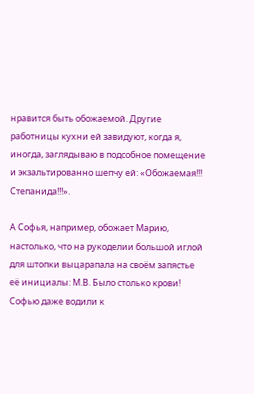нравится быть обожаемой. Другие работницы кухни ей завидуют, когда я, иногда, заглядываю в подсобное помещение и экзальтированно шепчу ей: «Обожаемая!!! Степанида!!!».

А Софья, например, обожает Марию, настолько, что на рукоделии большой иглой для штопки выцарапала на своём запястье её инициалы: М.В. Было столько крови! Софью даже водили к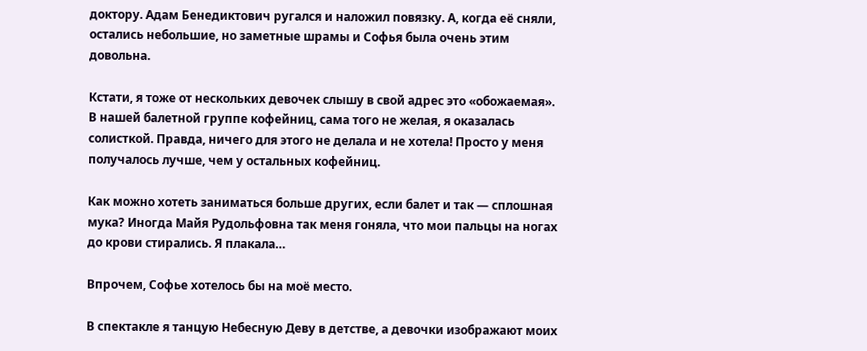доктору. Адам Бенедиктович ругался и наложил повязку. А, когда её сняли, остались небольшие, но заметные шрамы и Софья была очень этим довольна.

Кстати, я тоже от нескольких девочек слышу в свой адрес это «обожаемая». В нашей балетной группе кофейниц, сама того не желая, я оказалась солисткой. Правда, ничего для этого не делала и не хотела! Просто у меня получалось лучше, чем у остальных кофейниц.

Как можно хотеть заниматься больше других, если балет и так — сплошная мука? Иногда Майя Рудольфовна так меня гоняла, что мои пальцы на ногах до крови стирались. Я плакала…

Впрочем, Софье хотелось бы на моё место.

В спектакле я танцую Небесную Деву в детстве, а девочки изображают моих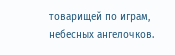товарищей по играм, небесных ангелочков.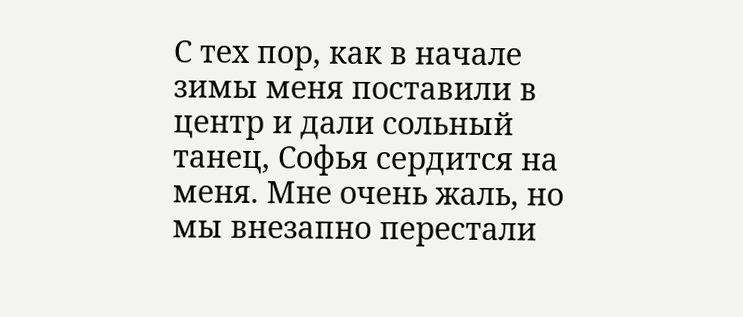С тех пор, как в начале зимы меня поставили в центр и дали сольный танец, Софья сердится на меня. Мне очень жаль, но мы внезапно перестали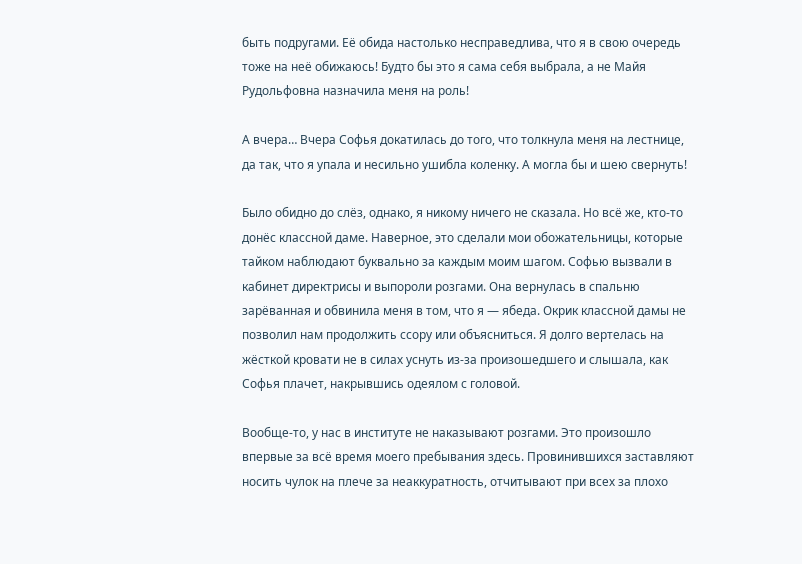быть подругами. Её обида настолько несправедлива, что я в свою очередь тоже на неё обижаюсь! Будто бы это я сама себя выбрала, а не Майя Рудольфовна назначила меня на роль!

А вчера… Вчера Софья докатилась до того, что толкнула меня на лестнице, да так, что я упала и несильно ушибла коленку. А могла бы и шею свернуть!

Было обидно до слёз, однако, я никому ничего не сказала. Но всё же, кто-то донёс классной даме. Наверное, это сделали мои обожательницы, которые тайком наблюдают буквально за каждым моим шагом. Софью вызвали в кабинет директрисы и выпороли розгами. Она вернулась в спальню зарёванная и обвинила меня в том, что я — ябеда. Окрик классной дамы не позволил нам продолжить ссору или объясниться. Я долго вертелась на жёсткой кровати не в силах уснуть из-за произошедшего и слышала, как Софья плачет, накрывшись одеялом с головой.

Вообще-то, у нас в институте не наказывают розгами. Это произошло впервые за всё время моего пребывания здесь. Провинившихся заставляют носить чулок на плече за неаккуратность, отчитывают при всех за плохо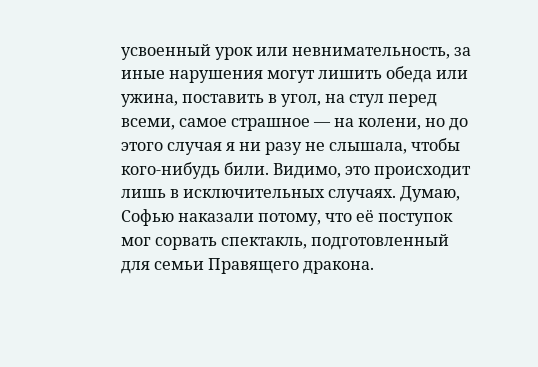усвоенный урок или невнимательность, за иные нарушения могут лишить обеда или ужина, поставить в угол, на стул перед всеми, самое страшное — на колени, но до этого случая я ни разу не слышала, чтобы кого-нибудь били. Видимо, это происходит лишь в исключительных случаях. Думаю, Софью наказали потому, что её поступок мог сорвать спектакль, подготовленный для семьи Правящего дракона.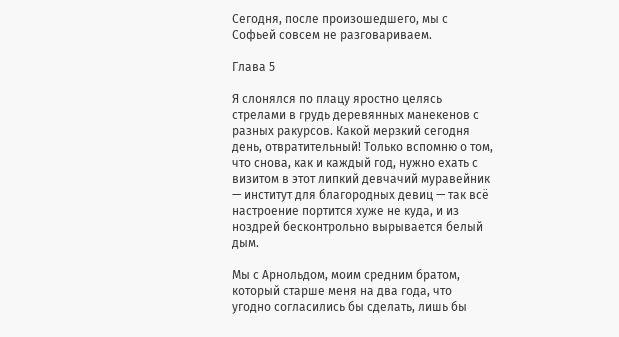Сегодня, после произошедшего, мы с Софьей совсем не разговариваем.

Глава 5

Я слонялся по плацу яростно целясь стрелами в грудь деревянных манекенов с разных ракурсов. Какой мерзкий сегодня день, отвратительный! Только вспомню о том, что снова, как и каждый год, нужно ехать с визитом в этот липкий девчачий муравейник — институт для благородных девиц — так всё настроение портится хуже не куда, и из ноздрей бесконтрольно вырывается белый дым.

Мы с Арнольдом, моим средним братом, который старше меня на два года, что угодно согласились бы сделать, лишь бы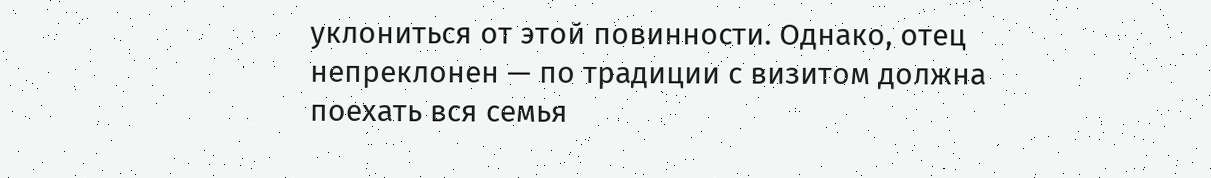уклониться от этой повинности. Однако, отец непреклонен — по традиции с визитом должна поехать вся семья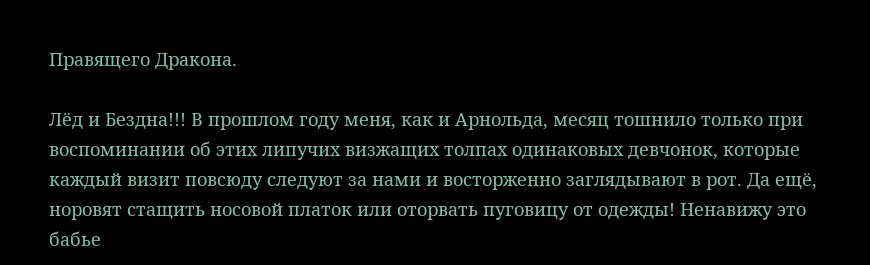Правящего Дракона.

Лёд и Бездна!!! В прошлом году меня, как и Арнольда, месяц тошнило только при воспоминании об этих липучих визжащих толпах одинаковых девчонок, которые каждый визит повсюду следуют за нами и восторженно заглядывают в рот. Да ещё, норовят стащить носовой платок или оторвать пуговицу от одежды! Ненавижу это бабье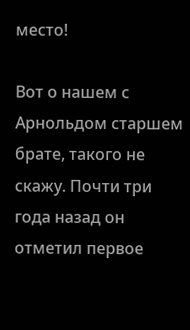место!

Вот о нашем с Арнольдом старшем брате, такого не скажу. Почти три года назад он отметил первое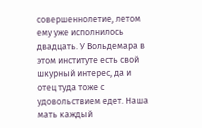совершеннолетие, летом ему уже исполнилось двадцать. У Вольдемара в этом институте есть свой шкурный интерес, да и отец туда тоже с удовольствием едет. Наша мать каждый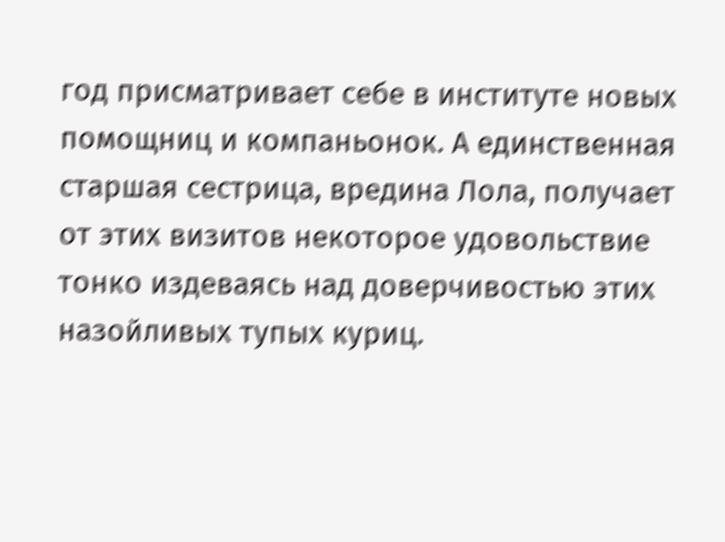год присматривает себе в институте новых помощниц и компаньонок. А единственная старшая сестрица, вредина Лола, получает от этих визитов некоторое удовольствие тонко издеваясь над доверчивостью этих назойливых тупых куриц.